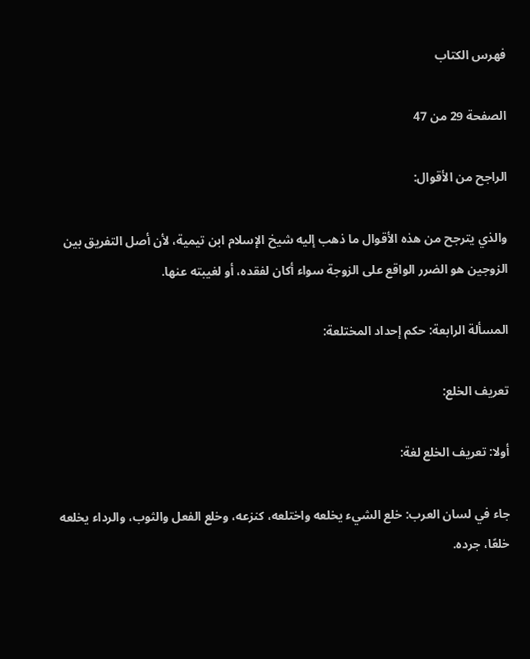فهرس الكتاب

الصفحة 29 من 47

الراجح من الأقوال:

والذي يترجح من هذه الأقوال ما ذهب إليه شيخ الإسلام ابن تيمية، لأن أصل التفريق بين الزوجين هو الضرر الواقع على الزوجة سواء أكان لفقده، أو لغيبته عنها.

المسألة الرابعة: حكم إحداد المختلعة:

تعريف الخلع:

أولا: تعريف الخلع لغة:

جاء في لسان العرب: خلع الشيء يخلعه واختلعه، كنزعه، وخلع الفعل والثوب، والرداء يخلعه خلعًا، جرده.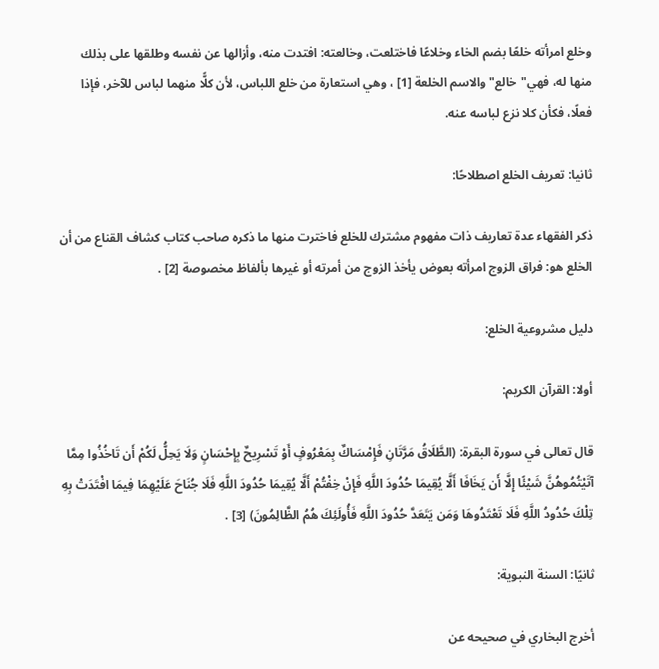وخلع امرأته خلعًا بضم الخاء وخلاعًا فاختلعت، وخالعته: افتدت منه، وأزالها عن نفسه وطلقها على بذلك منها له، فهي"خالع"والاسم الخلعة [1] ، وهي استعارة من خلع اللباس، لأن كلًّا منهما لباس للآخر، فإذا فعلًا، فكأن كلا نزع لباسه عنه.

ثانيا: تعريف الخلع اصطلاحًا:

ذكر الفقهاء عدة تعاريف ذات مفهوم مشترك للخلع فاخترت منها ما ذكره صاحب كتاب كشاف القناع من أن الخلع هو: فراق الزوج امرأته بعوض يأخذ الزوج من أمرته أو غيرها بألفاظ مخصوصة [2] .

دليل مشروعية الخلع:

أولا: القرآن الكريم:

قال تعالى في سورة البقرة: (الطَّلَاقُ مَرَّتَانِ فَإِمْسَاكٌ بِمَعْرُوفٍ أَوْ تَسْرِيحٌ بِإِحْسَانٍ وَلَا يَحِلُّ لَكُمْ أَن تَاخُذُوا مِمَّا آتَيْتُمُوهُنَّ شَيْئًا إِلَّا أَن يَخَافَا أَلَّا يُقِيمَا حُدُودَ اللَّهِ فَإِنْ خِفْتُمْ أَلَّا يُقِيمَا حُدُودَ اللَّهِ فَلَا جُنَاحَ عَلَيْهِمَا فِيمَا افْتَدَتْ بِهِ تِلْكَ حُدُودُ اللَّهِ فَلَا تَعْتَدُوهَا وَمَن يَتَعَدَّ حُدُودَ اللَّهِ فَأُولَئِكَ هُمُ الظَّالِمُونَ) [3] .

ثانيًا: السنة النبوية:

أخرج البخاري في صحيحه عن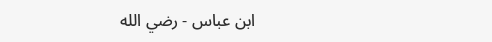ابن عباس - رضي الله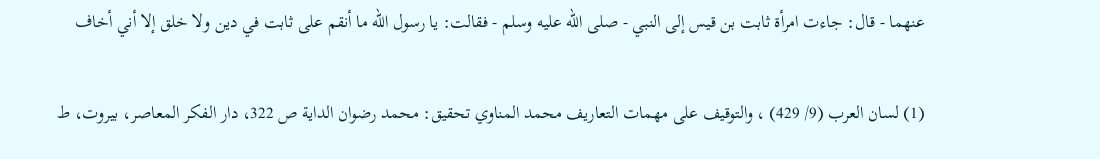عنهما - قال: جاءت امرأة ثابت بن قيس إلى النبي - صلى الله عليه وسلم - فقالت: يا رسول الله ما أنقم على ثابت في دين ولا خلق إلا أني أخاف

(1) لسان العرب (9/ 429) ، والتوقيف على مهمات التعاريف محمد المناوي تحقيق: محمد رضوان الداية ص 322، دار الفكر المعاصر، بيروت، ط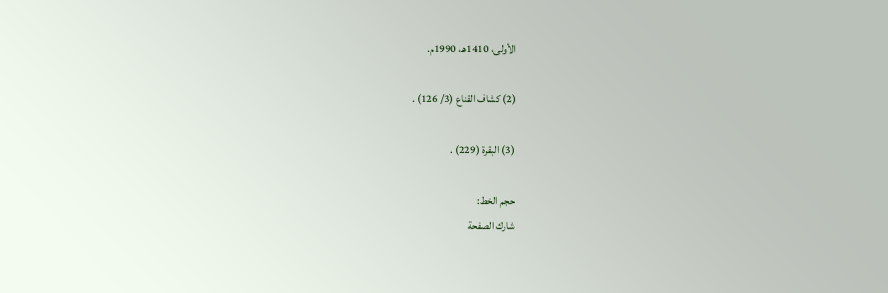الأولى، 1410هـ، 1990م.

(2) كشاف القناع (3/ 126) .

(3) البقرة (229) .

حجم الخط:
شارك الصفحة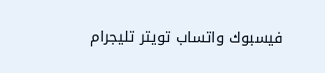فيسبوك واتساب تويتر تليجرام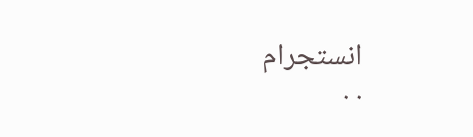انستجرام
. .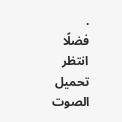.
فضلًا انتظر تحميل الصوت